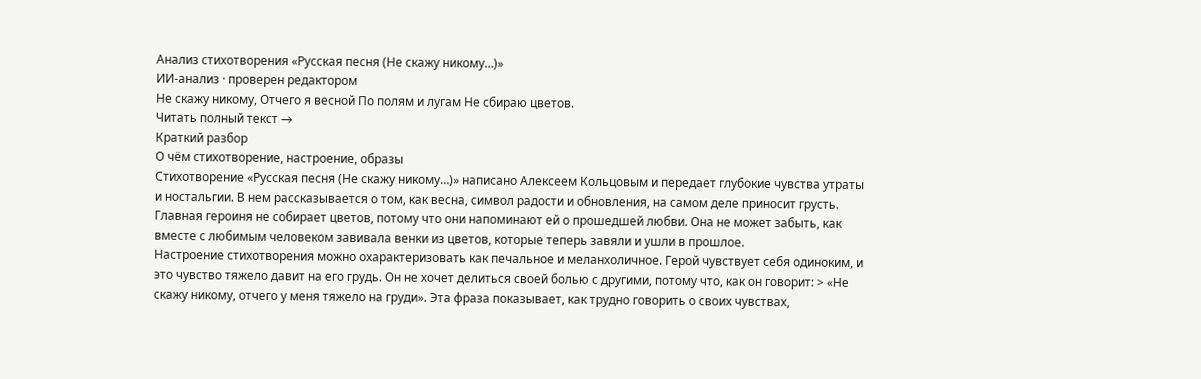Анализ стихотворения «Русская песня (Не скажу никому…)»
ИИ-анализ · проверен редактором
Не скажу никому, Отчего я весной По полям и лугам Не сбираю цветов.
Читать полный текст →
Краткий разбор
О чём стихотворение, настроение, образы
Стихотворение «Русская песня (Не скажу никому…)» написано Алексеем Кольцовым и передает глубокие чувства утраты и ностальгии. В нем рассказывается о том, как весна, символ радости и обновления, на самом деле приносит грусть. Главная героиня не собирает цветов, потому что они напоминают ей о прошедшей любви. Она не может забыть, как вместе с любимым человеком завивала венки из цветов, которые теперь завяли и ушли в прошлое.
Настроение стихотворения можно охарактеризовать как печальное и меланхоличное. Герой чувствует себя одиноким, и это чувство тяжело давит на его грудь. Он не хочет делиться своей болью с другими, потому что, как он говорит: > «Не скажу никому, отчего у меня тяжело на груди». Эта фраза показывает, как трудно говорить о своих чувствах,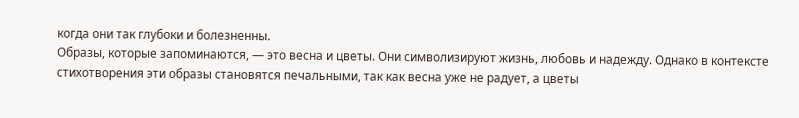когда они так глубоки и болезненны.
Образы, которые запоминаются, — это весна и цветы. Они символизируют жизнь, любовь и надежду. Однако в контексте стихотворения эти образы становятся печальными, так как весна уже не радует, а цветы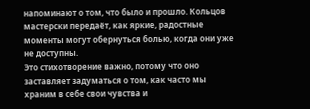напоминают о том, что было и прошло. Кольцов мастерски передаёт, как яркие, радостные моменты могут обернуться болью, когда они уже не доступны.
Это стихотворение важно, потому что оно заставляет задуматься о том, как часто мы храним в себе свои чувства и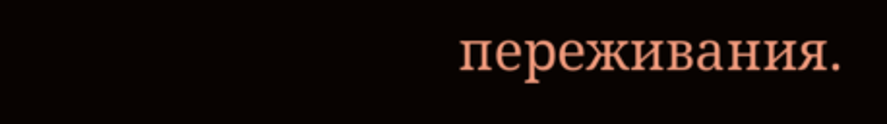переживания.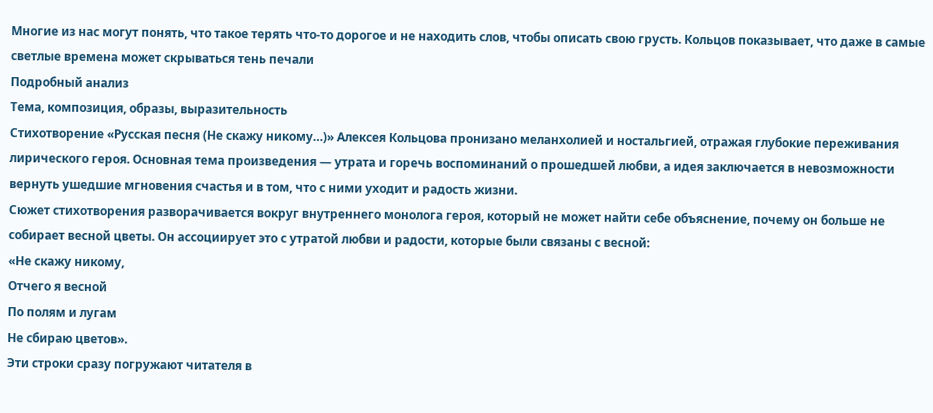Многие из нас могут понять, что такое терять что-то дорогое и не находить слов, чтобы описать свою грусть. Кольцов показывает, что даже в самые светлые времена может скрываться тень печали
Подробный анализ
Тема, композиция, образы, выразительность
Стихотворение «Русская песня (Не скажу никому…)» Алексея Кольцова пронизано меланхолией и ностальгией, отражая глубокие переживания лирического героя. Основная тема произведения — утрата и горечь воспоминаний о прошедшей любви, а идея заключается в невозможности вернуть ушедшие мгновения счастья и в том, что с ними уходит и радость жизни.
Сюжет стихотворения разворачивается вокруг внутреннего монолога героя, который не может найти себе объяснение, почему он больше не собирает весной цветы. Он ассоциирует это с утратой любви и радости, которые были связаны с весной:
«Не скажу никому,
Отчего я весной
По полям и лугам
Не сбираю цветов».
Эти строки сразу погружают читателя в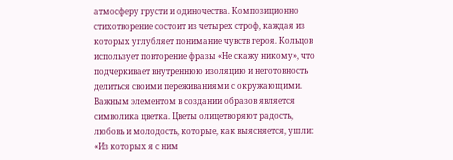атмосферу грусти и одиночества. Композиционно стихотворение состоит из четырех строф, каждая из которых углубляет понимание чувств героя. Кольцов использует повторение фразы «Не скажу никому», что подчеркивает внутреннюю изоляцию и неготовность делиться своими переживаниями с окружающими.
Важным элементом в создании образов является символика цветка. Цветы олицетворяют радость, любовь и молодость, которые, как выясняется, ушли:
«Из которых я с ним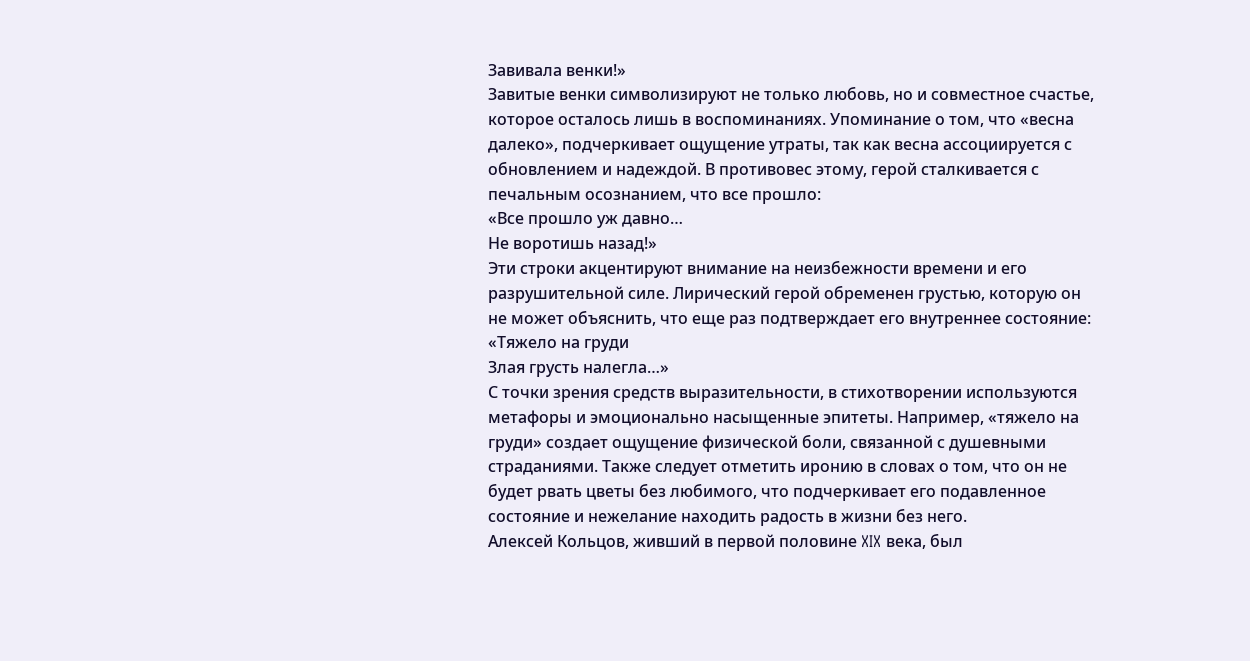Завивала венки!»
Завитые венки символизируют не только любовь, но и совместное счастье, которое осталось лишь в воспоминаниях. Упоминание о том, что «весна далеко», подчеркивает ощущение утраты, так как весна ассоциируется с обновлением и надеждой. В противовес этому, герой сталкивается с печальным осознанием, что все прошло:
«Все прошло уж давно…
Не воротишь назад!»
Эти строки акцентируют внимание на неизбежности времени и его разрушительной силе. Лирический герой обременен грустью, которую он не может объяснить, что еще раз подтверждает его внутреннее состояние:
«Тяжело на груди
Злая грусть налегла…»
С точки зрения средств выразительности, в стихотворении используются метафоры и эмоционально насыщенные эпитеты. Например, «тяжело на груди» создает ощущение физической боли, связанной с душевными страданиями. Также следует отметить иронию в словах о том, что он не будет рвать цветы без любимого, что подчеркивает его подавленное состояние и нежелание находить радость в жизни без него.
Алексей Кольцов, живший в первой половине XIX века, был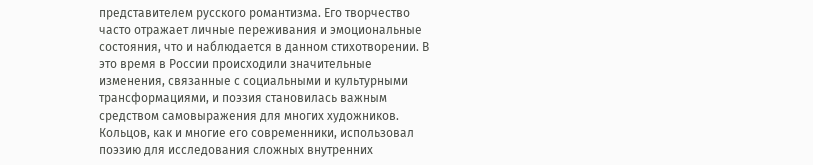представителем русского романтизма. Его творчество часто отражает личные переживания и эмоциональные состояния, что и наблюдается в данном стихотворении. В это время в России происходили значительные изменения, связанные с социальными и культурными трансформациями, и поэзия становилась важным средством самовыражения для многих художников. Кольцов, как и многие его современники, использовал поэзию для исследования сложных внутренних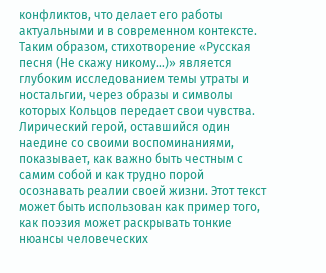конфликтов, что делает его работы актуальными и в современном контексте.
Таким образом, стихотворение «Русская песня (Не скажу никому…)» является глубоким исследованием темы утраты и ностальгии, через образы и символы которых Кольцов передает свои чувства. Лирический герой, оставшийся один наедине со своими воспоминаниями, показывает, как важно быть честным с самим собой и как трудно порой осознавать реалии своей жизни. Этот текст может быть использован как пример того, как поэзия может раскрывать тонкие нюансы человеческих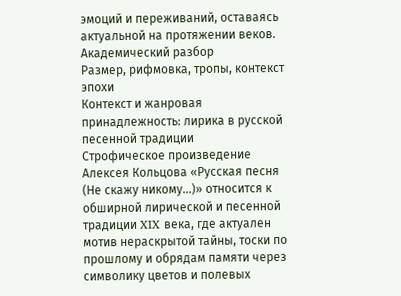эмоций и переживаний, оставаясь актуальной на протяжении веков.
Академический разбор
Размер, рифмовка, тропы, контекст эпохи
Контекст и жанровая принадлежность: лирика в русской песенной традиции
Строфическое произведение Алексея Кольцова «Русская песня (Не скажу никому…)» относится к обширной лирической и песенной традиции XIX века, где актуален мотив нераскрытой тайны, тоски по прошлому и обрядам памяти через символику цветов и полевых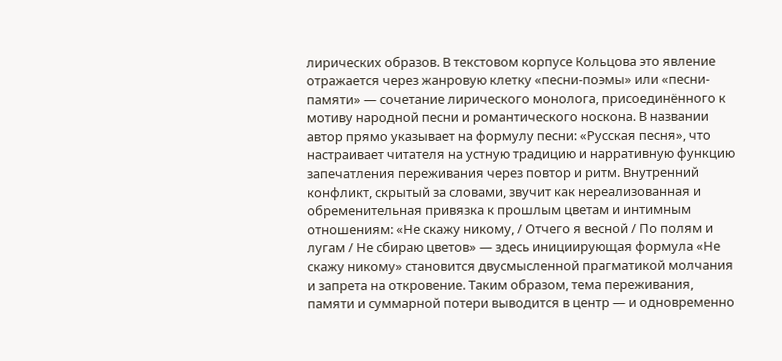лирических образов. В текстовом корпусе Кольцова это явление отражается через жанровую клетку «песни-поэмы» или «песни-памяти» — сочетание лирического монолога, присоединённого к мотиву народной песни и романтического носкона. В названии автор прямо указывает на формулу песни: «Русская песня», что настраивает читателя на устную традицию и нарративную функцию запечатления переживания через повтор и ритм. Внутренний конфликт, скрытый за словами, звучит как нереализованная и обременительная привязка к прошлым цветам и интимным отношениям: «Не скажу никому, / Отчего я весной / По полям и лугам / Не сбираю цветов» — здесь инициирующая формула «Не скажу никому» становится двусмысленной прагматикой молчания и запрета на откровение. Таким образом, тема переживания, памяти и суммарной потери выводится в центр — и одновременно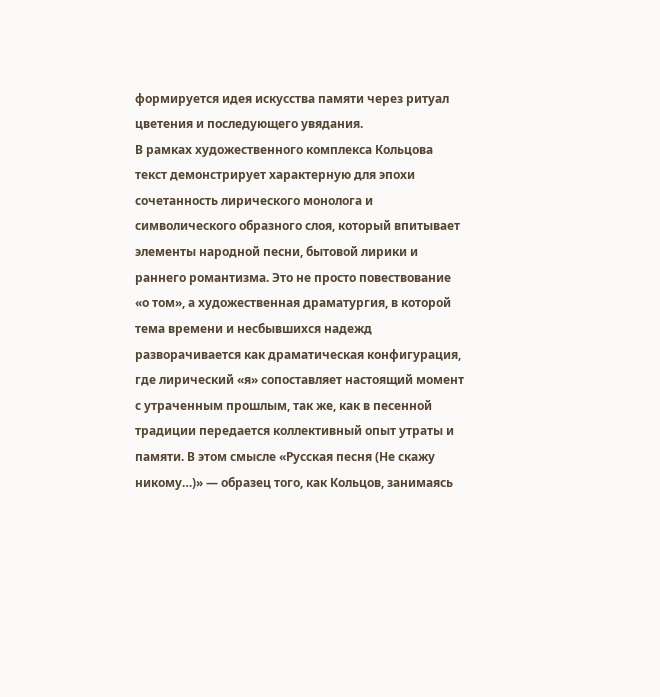формируется идея искусства памяти через ритуал цветения и последующего увядания.
В рамках художественного комплекса Кольцова текст демонстрирует характерную для эпохи сочетанность лирического монолога и символического образного слоя, который впитывает элементы народной песни, бытовой лирики и раннего романтизма. Это не просто повествование «о том», а художественная драматургия, в которой тема времени и несбывшихся надежд разворачивается как драматическая конфигурация, где лирический «я» сопоставляет настоящий момент с утраченным прошлым, так же, как в песенной традиции передается коллективный опыт утраты и памяти. В этом смысле «Русская песня (Не скажу никому…)» — образец того, как Кольцов, занимаясь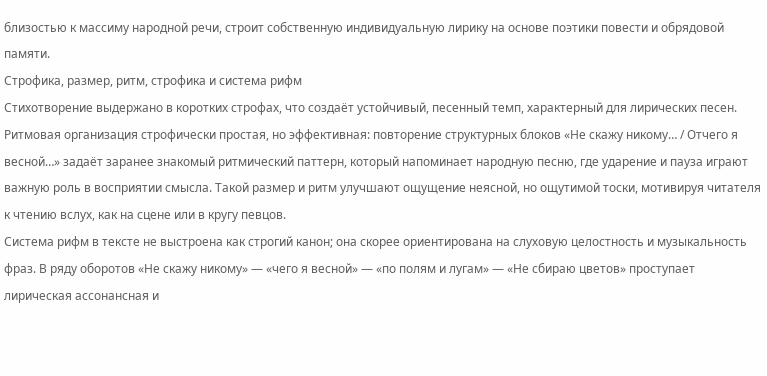близостью к массиму народной речи, строит собственную индивидуальную лирику на основе поэтики повести и обрядовой памяти.
Строфика, размер, ритм, строфика и система рифм
Стихотворение выдержано в коротких строфах, что создаёт устойчивый, песенный темп, характерный для лирических песен. Ритмовая организация строфически простая, но эффективная: повторение структурных блоков «Не скажу никому… / Отчего я весной…» задаёт заранее знакомый ритмический паттерн, который напоминает народную песню, где ударение и пауза играют важную роль в восприятии смысла. Такой размер и ритм улучшают ощущение неясной, но ощутимой тоски, мотивируя читателя к чтению вслух, как на сцене или в кругу певцов.
Система рифм в тексте не выстроена как строгий канон; она скорее ориентирована на слуховую целостность и музыкальность фраз. В ряду оборотов «Не скажу никому» — «чего я весной» — «по полям и лугам» — «Не сбираю цветов» проступает лирическая ассонансная и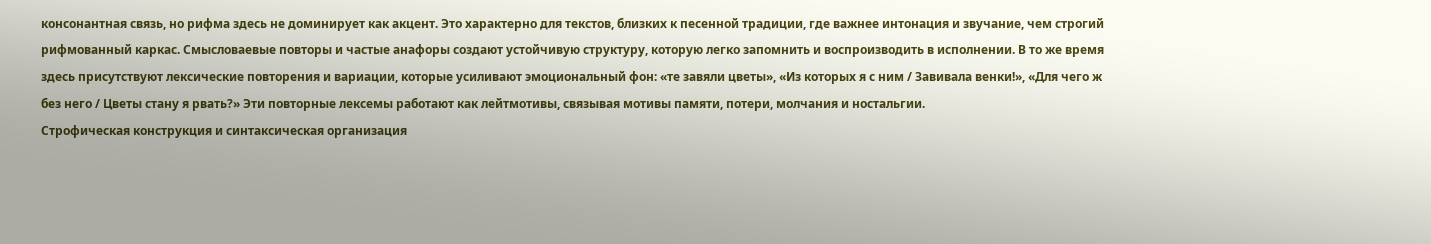консонантная связь, но рифма здесь не доминирует как акцент. Это характерно для текстов, близких к песенной традиции, где важнее интонация и звучание, чем строгий рифмованный каркас. Смысловаевые повторы и частые анафоры создают устойчивую структуру, которую легко запомнить и воспроизводить в исполнении. В то же время здесь присутствуют лексические повторения и вариации, которые усиливают эмоциональный фон: «те завяли цветы», «Из которых я с ним / Завивала венки!», «Для чего ж без него / Цветы стану я рвать?» Эти повторные лексемы работают как лейтмотивы, связывая мотивы памяти, потери, молчания и ностальгии.
Строфическая конструкция и синтаксическая организация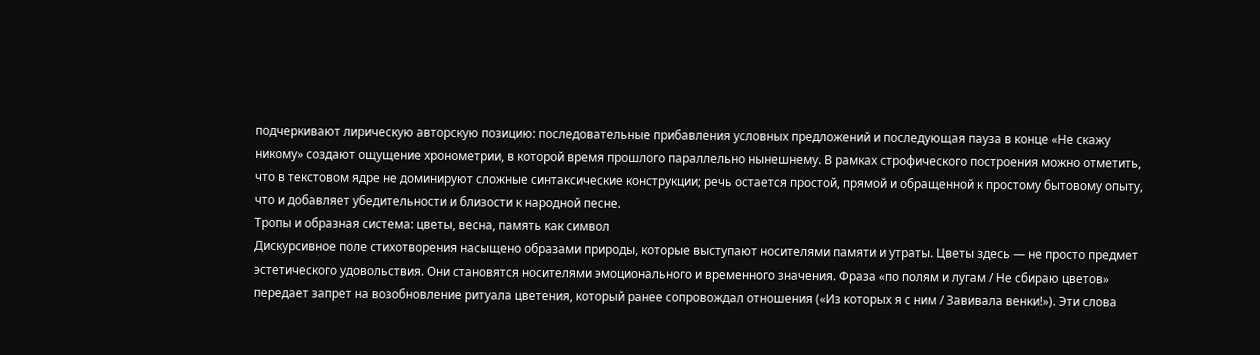подчеркивают лирическую авторскую позицию: последовательные прибавления условных предложений и последующая пауза в конце «Не скажу никому» создают ощущение хронометрии, в которой время прошлого параллельно нынешнему. В рамках строфического построения можно отметить, что в текстовом ядре не доминируют сложные синтаксические конструкции; речь остается простой, прямой и обращенной к простому бытовому опыту, что и добавляет убедительности и близости к народной песне.
Тропы и образная система: цветы, весна, память как символ
Дискурсивное поле стихотворения насыщено образами природы, которые выступают носителями памяти и утраты. Цветы здесь — не просто предмет эстетического удовольствия. Они становятся носителями эмоционального и временного значения. Фраза «по полям и лугам / Не сбираю цветов» передает запрет на возобновление ритуала цветения, который ранее сопровождал отношения («Из которых я с ним / Завивала венки!»). Эти слова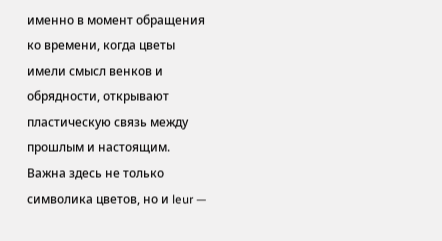именно в момент обращения ко времени, когда цветы имели смысл венков и обрядности, открывают пластическую связь между прошлым и настоящим. Важна здесь не только символика цветов, но и leur —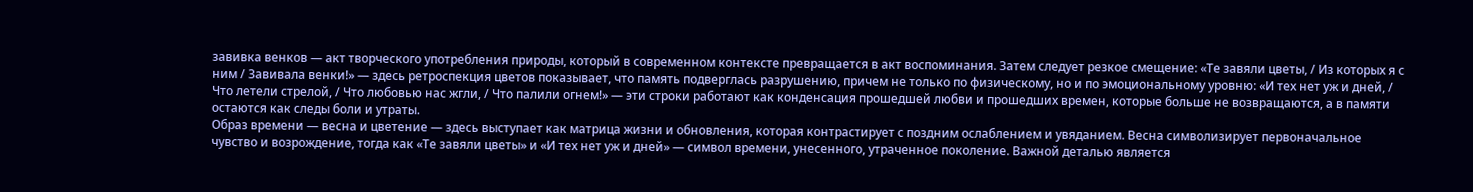завивка венков — акт творческого употребления природы, который в современном контексте превращается в акт воспоминания. Затем следует резкое смещение: «Те завяли цветы, / Из которых я с ним / Завивала венки!» — здесь ретроспекция цветов показывает, что память подверглась разрушению, причем не только по физическому, но и по эмоциональному уровню: «И тех нет уж и дней, / Что летели стрелой, / Что любовью нас жгли, / Что палили огнем!» — эти строки работают как конденсация прошедшей любви и прошедших времен, которые больше не возвращаются, а в памяти остаются как следы боли и утраты.
Образ времени — весна и цветение — здесь выступает как матрица жизни и обновления, которая контрастирует с поздним ослаблением и увяданием. Весна символизирует первоначальное чувство и возрождение, тогда как «Те завяли цветы» и «И тех нет уж и дней» — символ времени, унесенного, утраченное поколение. Важной деталью является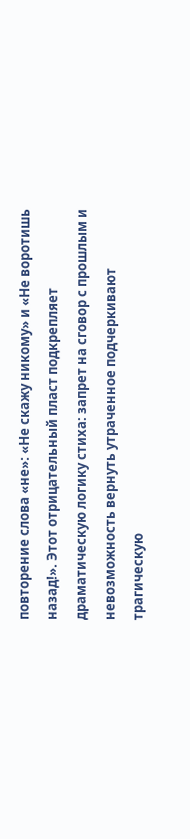повторение слова «не»: «Не скажу никому» и «Не воротишь назад!». Этот отрицательный пласт подкрепляет драматическую логику стиха: запрет на сговор с прошлым и невозможность вернуть утраченное подчеркивают трагическую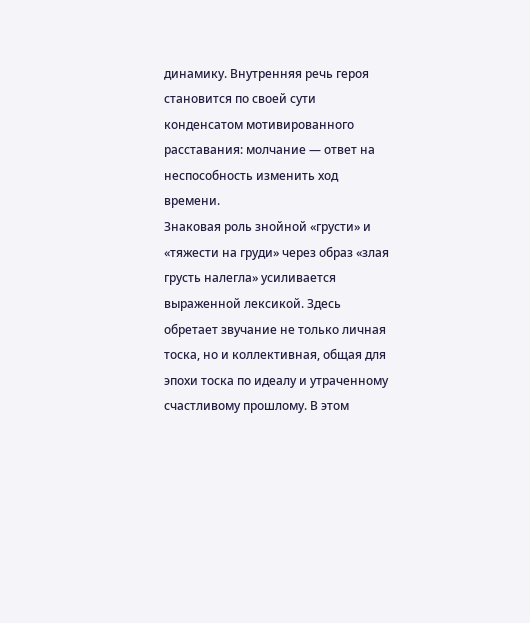динамику. Внутренняя речь героя становится по своей сути конденсатом мотивированного расставания: молчание — ответ на неспособность изменить ход времени.
Знаковая роль знойной «грусти» и «тяжести на груди» через образ «злая грусть налегла» усиливается выраженной лексикой. Здесь обретает звучание не только личная тоска, но и коллективная, общая для эпохи тоска по идеалу и утраченному счастливому прошлому. В этом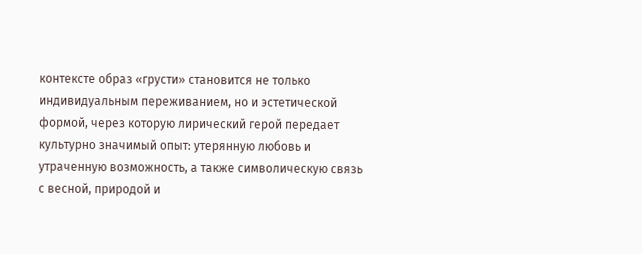контексте образ «грусти» становится не только индивидуальным переживанием, но и эстетической формой, через которую лирический герой передает культурно значимый опыт: утерянную любовь и утраченную возможность, а также символическую связь с весной, природой и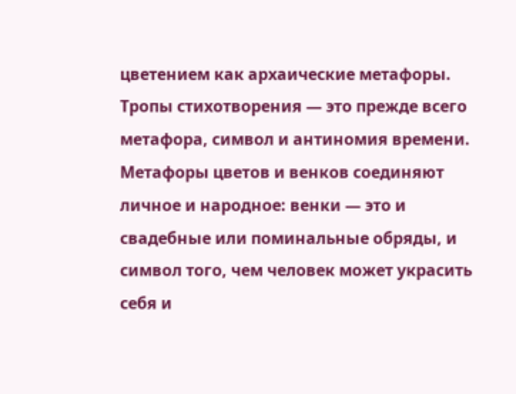цветением как архаические метафоры.
Тропы стихотворения — это прежде всего метафора, символ и антиномия времени. Метафоры цветов и венков соединяют личное и народное: венки — это и свадебные или поминальные обряды, и символ того, чем человек может украсить себя и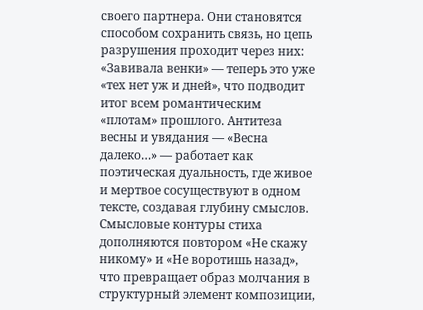своего партнера. Они становятся способом сохранить связь, но цепь разрушения проходит через них: «Завивала венки» — теперь это уже «тех нет уж и дней», что подводит итог всем романтическим «плотам» прошлого. Антитеза весны и увядания — «Весна далеко…» — работает как поэтическая дуальность, где живое и мертвое сосуществуют в одном тексте, создавая глубину смыслов. Смысловые контуры стиха дополняются повтором «Не скажу никому» и «Не воротишь назад», что превращает образ молчания в структурный элемент композиции,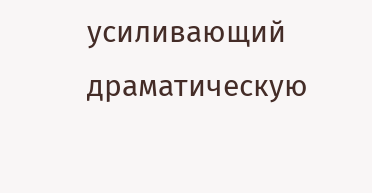усиливающий драматическую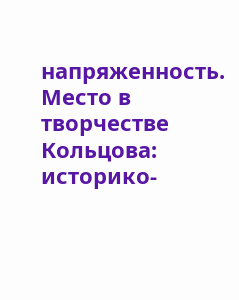напряженность.
Место в творчестве Кольцова: историко-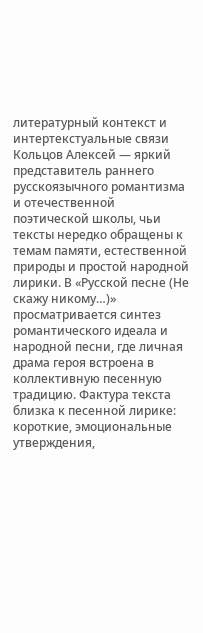литературный контекст и интертекстуальные связи
Кольцов Алексей — яркий представитель раннего русскоязычного романтизма и отечественной поэтической школы, чьи тексты нередко обращены к темам памяти, естественной природы и простой народной лирики. В «Русской песне (Не скажу никому…)» просматривается синтез романтического идеала и народной песни, где личная драма героя встроена в коллективную песенную традицию. Фактура текста близка к песенной лирике: короткие, эмоциональные утверждения,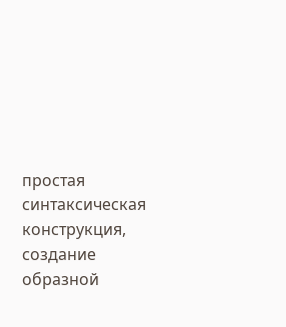простая синтаксическая конструкция, создание образной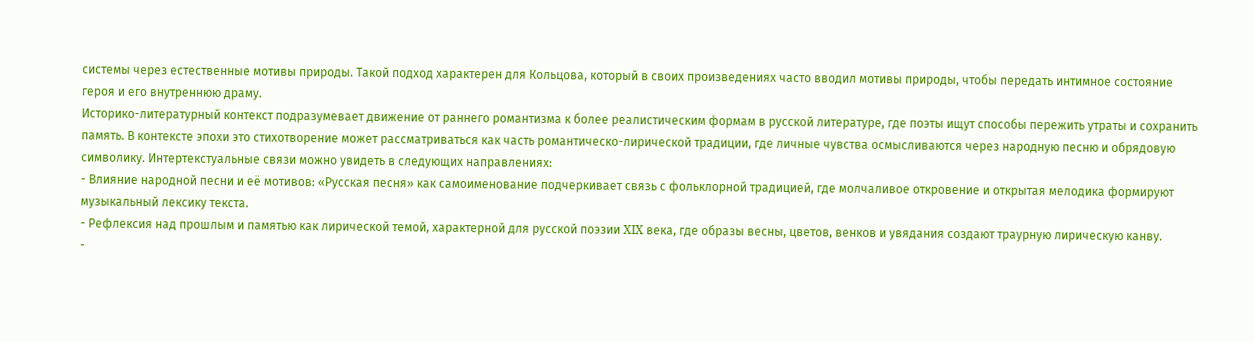системы через естественные мотивы природы. Такой подход характерен для Кольцова, который в своих произведениях часто вводил мотивы природы, чтобы передать интимное состояние героя и его внутреннюю драму.
Историко-литературный контекст подразумевает движение от раннего романтизма к более реалистическим формам в русской литературе, где поэты ищут способы пережить утраты и сохранить память. В контексте эпохи это стихотворение может рассматриваться как часть романтическо-лирической традиции, где личные чувства осмысливаются через народную песню и обрядовую символику. Интертекстуальные связи можно увидеть в следующих направлениях:
- Влияние народной песни и её мотивов: «Русская песня» как самоименование подчеркивает связь с фольклорной традицией, где молчаливое откровение и открытая мелодика формируют музыкальный лексику текста.
- Рефлексия над прошлым и памятью как лирической темой, характерной для русской поэзии XIX века, где образы весны, цветов, венков и увядания создают траурную лирическую канву.
-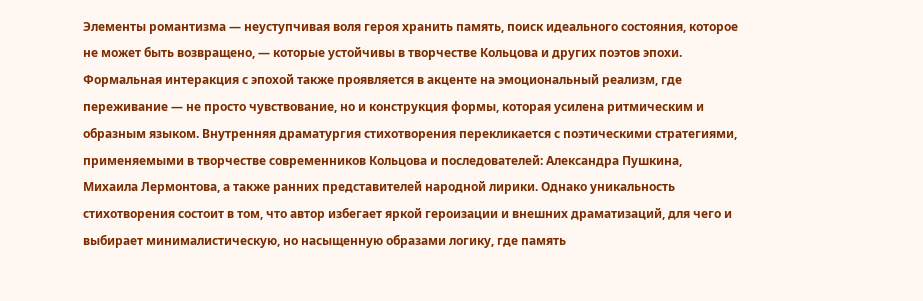Элементы романтизма — неуступчивая воля героя хранить память, поиск идеального состояния, которое не может быть возвращено, — которые устойчивы в творчестве Кольцова и других поэтов эпохи.
Формальная интеракция с эпохой также проявляется в акценте на эмоциональный реализм, где переживание — не просто чувствование, но и конструкция формы, которая усилена ритмическим и образным языком. Внутренняя драматургия стихотворения перекликается с поэтическими стратегиями, применяемыми в творчестве современников Кольцова и последователей: Александра Пушкина, Михаила Лермонтова, а также ранних представителей народной лирики. Однако уникальность стихотворения состоит в том, что автор избегает яркой героизации и внешних драматизаций, для чего и выбирает минималистическую, но насыщенную образами логику, где память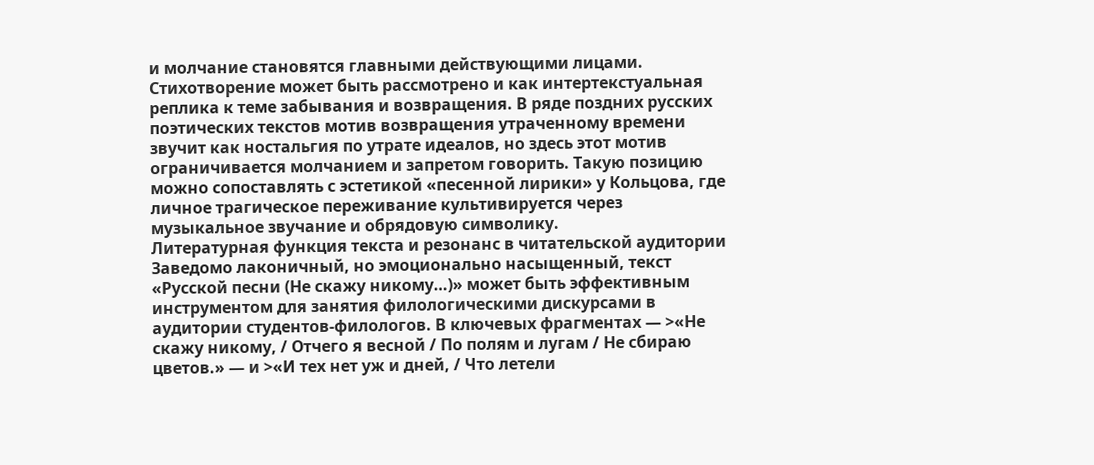и молчание становятся главными действующими лицами.
Стихотворение может быть рассмотрено и как интертекстуальная реплика к теме забывания и возвращения. В ряде поздних русских поэтических текстов мотив возвращения утраченному времени звучит как ностальгия по утрате идеалов, но здесь этот мотив ограничивается молчанием и запретом говорить. Такую позицию можно сопоставлять с эстетикой «песенной лирики» у Кольцова, где личное трагическое переживание культивируется через музыкальное звучание и обрядовую символику.
Литературная функция текста и резонанс в читательской аудитории
Заведомо лаконичный, но эмоционально насыщенный, текст «Русской песни (Не скажу никому…)» может быть эффективным инструментом для занятия филологическими дискурсами в аудитории студентов-филологов. В ключевых фрагментах — >«Не скажу никому, / Отчего я весной / По полям и лугам / Не сбираю цветов.» — и >«И тех нет уж и дней, / Что летели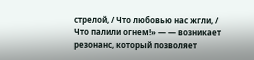стрелой, / Что любовью нас жгли, / Что палили огнем!» — — возникает резонанс, который позволяет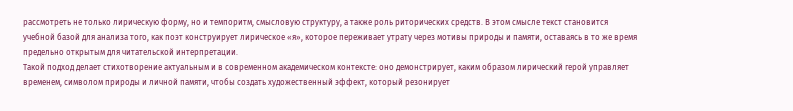рассмотреть не только лирическую форму, но и темпоритм, смысловую структуру, а также роль риторических средств. В этом смысле текст становится учебной базой для анализа того, как поэт конструирует лирическое «я», которое переживает утрату через мотивы природы и памяти, оставаясь в то же время предельно открытым для читательской интерпретации.
Такой подход делает стихотворение актуальным и в современном академическом контексте: оно демонстрирует, каким образом лирический герой управляет временем, символом природы и личной памяти, чтобы создать художественный эффект, который резонирует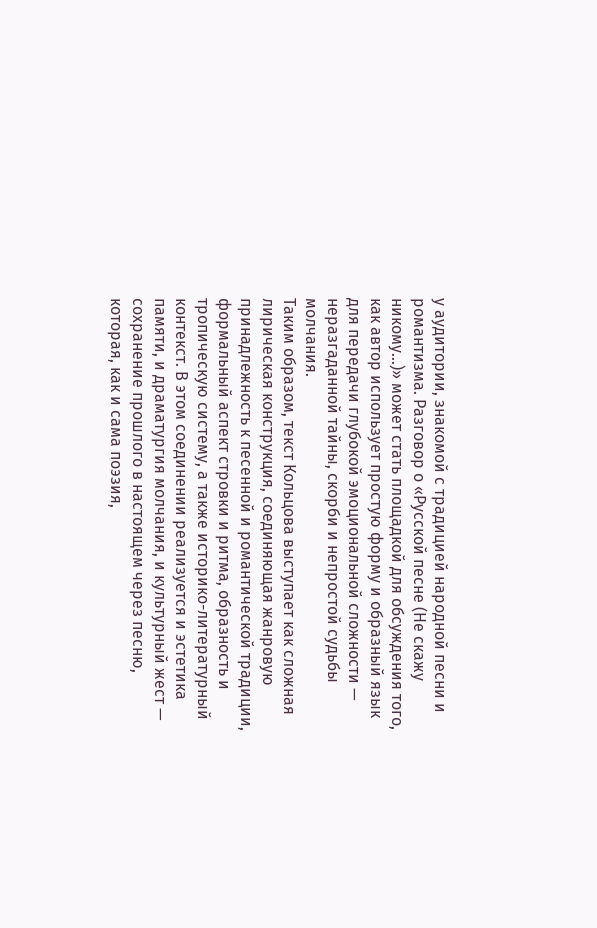у аудитории, знакомой с традицией народной песни и романтизма. Разговор о «Русской песне (Не скажу никому…)» может стать площадкой для обсуждения того, как автор использует простую форму и образный язык для передачи глубокой эмоциональной сложности — неразгаданной тайны, скорби и непростой судьбы молчания.
Таким образом, текст Кольцова выступает как сложная лирическая конструкция, соединяющая жанровую принадлежность к песенной и романтической традиции, формальный аспект стровки и ритма, образность и тропическую систему, а также историко-литературный контекст. В этом соединении реализуется и эстетика памяти, и драматургия молчания, и культурный жест — сохранение прошлого в настоящем через песню, которая, как и сама поэзия,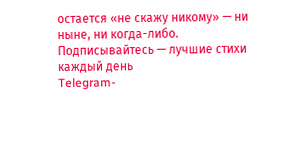остается «не скажу никому» — ни ныне, ни когда-либо.
Подписывайтесь — лучшие стихи каждый день
Telegram-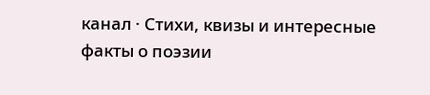канал · Стихи, квизы и интересные факты о поэзии